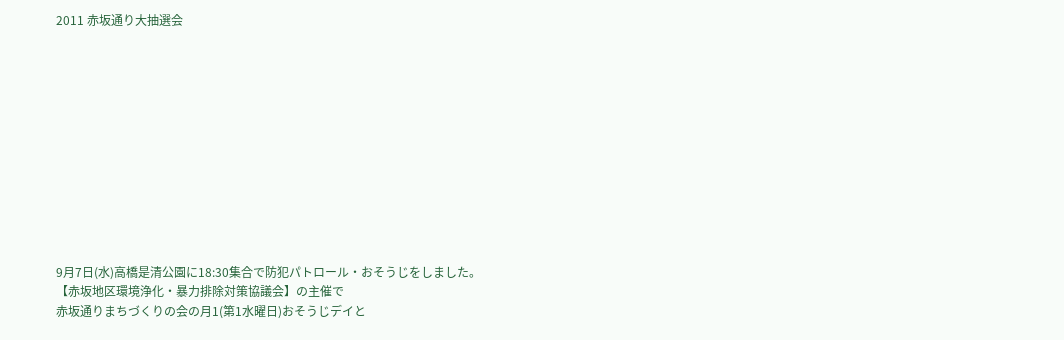2011 赤坂通り大抽選会












9月7日(水)高橋是清公園に18:30集合で防犯パトロール・おそうじをしました。
【赤坂地区環境浄化・暴力排除対策協議会】の主催で
赤坂通りまちづくりの会の月1(第1水曜日)おそうじデイと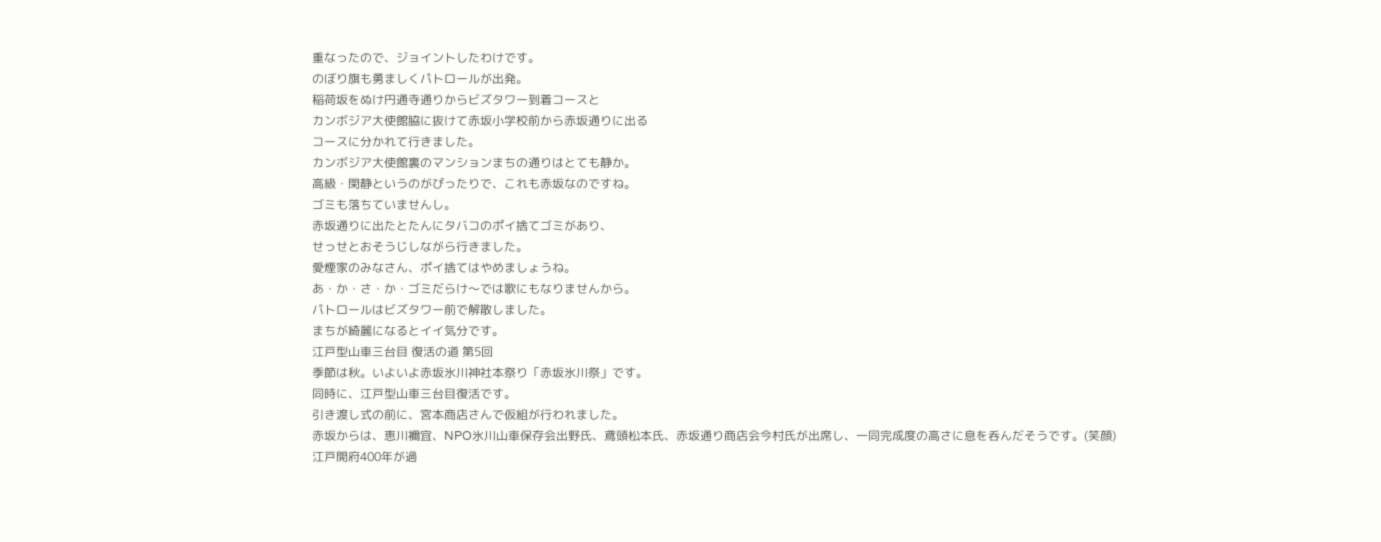重なったので、ジョイントしたわけです。
のぼり旗も勇ましくパトロールが出発。
稲荷坂をぬけ円通寺通りからビズタワー到着コースと
カンボジア大使館脇に抜けて赤坂小学校前から赤坂通りに出る
コースに分かれて行きました。
カンボジア大使館裏のマンションまちの通りはとても静か。
高級・閑静というのがぴったりで、これも赤坂なのですね。
ゴミも落ちていませんし。
赤坂通りに出たとたんにタバコのポイ捨てゴミがあり、
せっせとおそうじしながら行きました。
愛煙家のみなさん、ポイ捨てはやめましょうね。
あ・か・さ・か・ゴミだらけ〜では歌にもなりませんから。
パトロールはビズタワー前で解散しました。
まちが綺麗になるとイイ気分です。
江戸型山車三台目 復活の道 第5回
季節は秋。いよいよ赤坂氷川神社本祭り「赤坂氷川祭」です。
同時に、江戸型山車三台目復活です。
引き渡し式の前に、宮本商店さんで仮組が行われました。
赤坂からは、恵川禰宜、NPO氷川山車保存会出野氏、鳶頭松本氏、赤坂通り商店会今村氏が出席し、一同完成度の高さに息を呑んだそうです。(笑顔)
江戸開府400年が過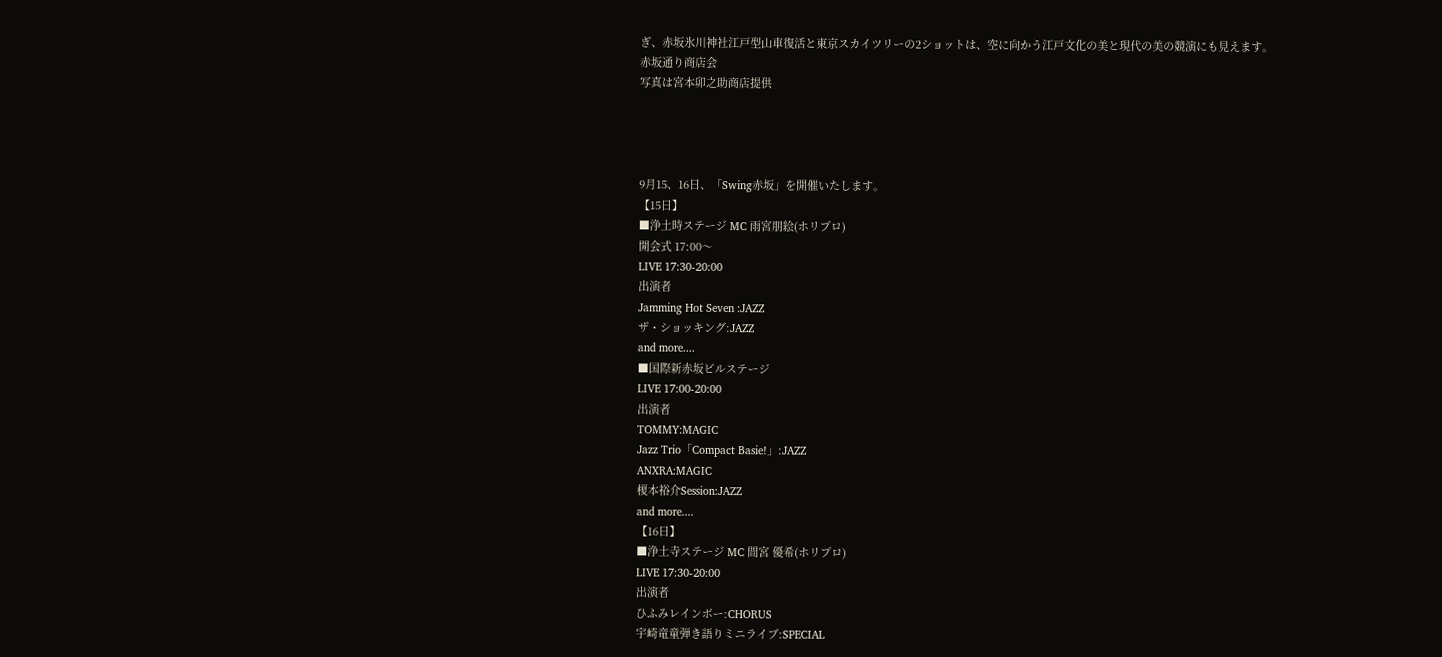ぎ、赤坂氷川神社江戸型山車復活と東京スカイツリーの2ショットは、空に向かう江戸文化の美と現代の美の競演にも見えます。
赤坂通り商店会
写真は宮本卯之助商店提供




9月15、16日、「Swing赤坂」を開催いたします。
【15日】
■浄土時ステージ MC 雨宮朋絵(ホリプロ)
開会式 17:00〜
LIVE 17:30-20:00
出演者
Jamming Hot Seven :JAZZ
ザ・ショッキング:JAZZ
and more....
■国際新赤坂ビルステージ
LIVE 17:00-20:00
出演者
TOMMY:MAGIC
Jazz Trio「Compact Basie!」:JAZZ
ANXRA:MAGIC
榎本裕介Session:JAZZ
and more....
【16日】
■浄土寺ステージ MC 間宮 優希(ホリプロ)
LIVE 17:30-20:00
出演者
ひふみレインボー:CHORUS
宇崎竜童弾き語りミニライブ:SPECIAL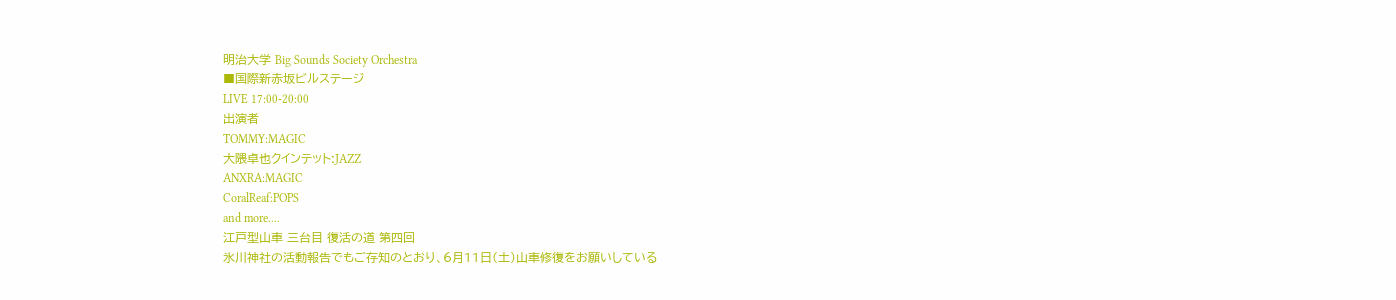明治大学 Big Sounds Society Orchestra
■国際新赤坂ビルステージ
LIVE 17:00-20:00
出演者
TOMMY:MAGIC
大隈卓也クインテット:JAZZ
ANXRA:MAGIC
CoralReaf:POPS
and more....
江戸型山車 三台目 復活の道 第四回
氷川神社の活動報告でもご存知のとおり、6月11日(土)山車修復をお願いしている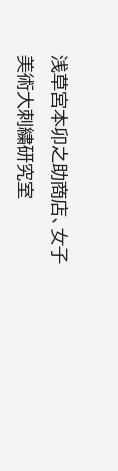浅草宮本卯之助商店、女子美術大刺繍研究室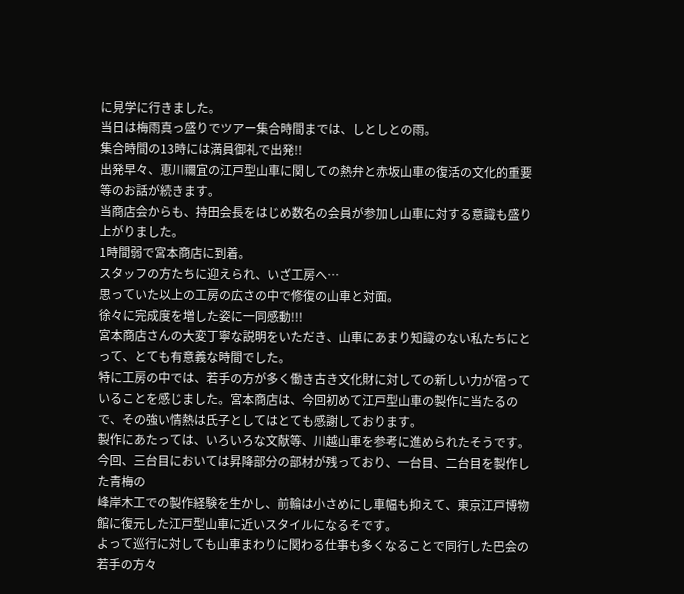に見学に行きました。
当日は梅雨真っ盛りでツアー集合時間までは、しとしとの雨。
集合時間の13時には満員御礼で出発!!
出発早々、恵川禰宜の江戸型山車に関しての熱弁と赤坂山車の復活の文化的重要等のお話が続きます。
当商店会からも、持田会長をはじめ数名の会員が参加し山車に対する意識も盛り上がりました。
1時間弱で宮本商店に到着。
スタッフの方たちに迎えられ、いざ工房へ…
思っていた以上の工房の広さの中で修復の山車と対面。
徐々に完成度を増した姿に一同感動!!!
宮本商店さんの大変丁寧な説明をいただき、山車にあまり知識のない私たちにとって、とても有意義な時間でした。
特に工房の中では、若手の方が多く働き古き文化財に対しての新しい力が宿っていることを感じました。宮本商店は、今回初めて江戸型山車の製作に当たるので、その強い情熱は氏子としてはとても感謝しております。
製作にあたっては、いろいろな文献等、川越山車を参考に進められたそうです。
今回、三台目においては昇降部分の部材が残っており、一台目、二台目を製作した青梅の
峰岸木工での製作経験を生かし、前輪は小さめにし車幅も抑えて、東京江戸博物館に復元した江戸型山車に近いスタイルになるそです。
よって巡行に対しても山車まわりに関わる仕事も多くなることで同行した巴会の若手の方々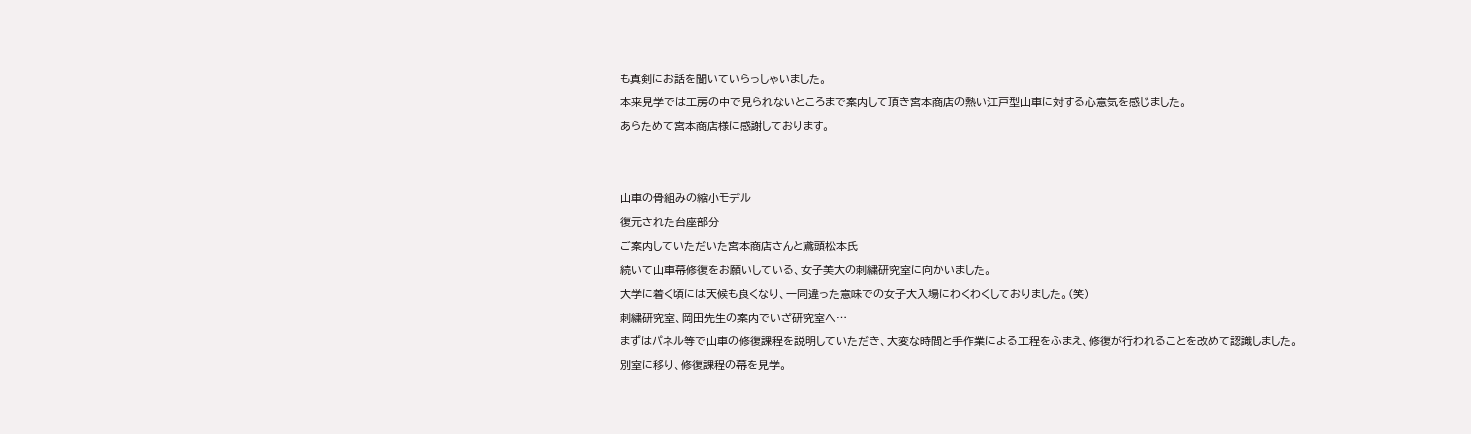も真剣にお話を聞いていらっしゃいました。
本来見学では工房の中で見られないところまで案内して頂き宮本商店の熱い江戸型山車に対する心意気を感じました。
あらためて宮本商店様に感謝しております。


山車の骨組みの縮小モデル
復元された台座部分
ご案内していただいた宮本商店さんと鳶頭松本氏
続いて山車幕修復をお願いしている、女子美大の刺繍研究室に向かいました。
大学に着く頃には天候も良くなり、一同違った意味での女子大入場にわくわくしておりました。(笑)
刺繍研究室、岡田先生の案内でいざ研究室へ…
まずはパネル等で山車の修復課程を説明していただき、大変な時間と手作業による工程をふまえ、修復が行われることを改めて認識しました。
別室に移り、修復課程の幕を見学。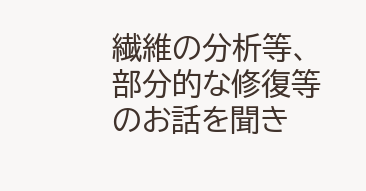繊維の分析等、部分的な修復等のお話を聞き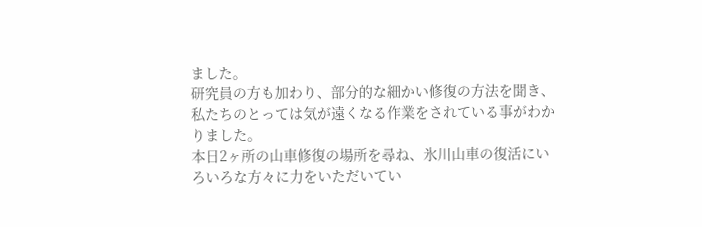ました。
研究員の方も加わり、部分的な細かい修復の方法を聞き、私たちのとっては気が遠くなる作業をされている事がわかりました。
本日2ヶ所の山車修復の場所を尋ね、氷川山車の復活にいろいろな方々に力をいただいてい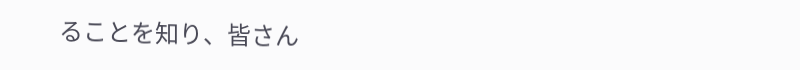ることを知り、皆さん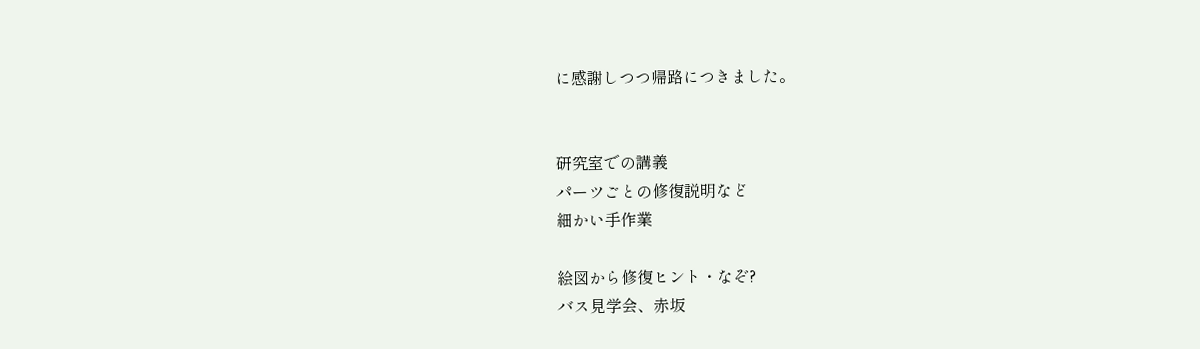に感謝しつつ帰路につきました。


研究室での講義
パーツごとの修復説明など
細かい手作業

絵図から修復ヒント・なぞ?
バス見学会、赤坂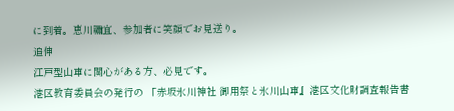に到着。恵川禰宜、参加者に笑顔でお見送り。
追伸
江戸型山車に関心がある方、必見です。
港区教育委員会の発行の 「赤坂氷川神社 御用祭と氷川山車』港区文化財調査報告書